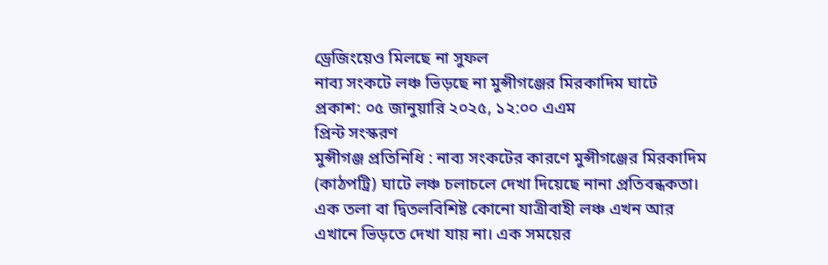ড্রেজিংয়েও মিলছে না সুফল
নাব্য সংকটে লঞ্চ ভিড়ছে না মুন্সীগঞ্জের মিরকাদিম ঘাটে
প্রকাশ: ০৫ জানুয়ারি ২০২৫, ১২:০০ এএম
প্রিন্ট সংস্করণ
মুন্সীগঞ্জ প্রতিনিধি : নাব্য সংকটের কারণে মুন্সীগঞ্জের মিরকাদিম (কাঠপট্রি) ঘাটে লঞ্চ চলাচলে দেখা দিয়েছে নানা প্রতিবন্ধকতা। এক তলা বা দ্বিতলবিশিষ্ট কোনো যাত্রীবাহী লঞ্চ এখন আর এখানে ভিড়তে দেখা যায় না। এক সময়ের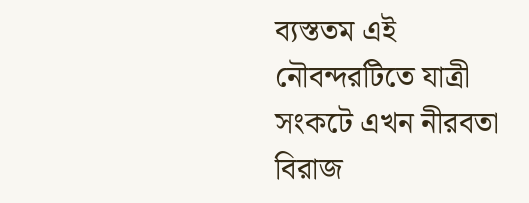ব্যস্ততম এই নৌবন্দরটিতে যাত্রী সংকটে এখন নীরবতা বিরাজ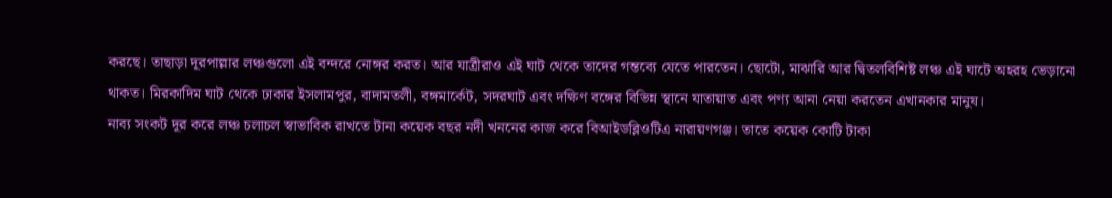করছে। তাছাড়া দূরপাল্লার লঞ্চগুলো এই বন্দরে নোঙ্গর করত। আর যাত্রীরাও এই ঘাট থেকে তাদের গন্তব্যে যেতে পারতেন। ছোটো, মাঝারি আর দ্বিতলবিশিষ্ট লঞ্চ এই ঘাটে অহরহ ভেড়ানো থাকত। মিরকাদিম ঘাট থেকে ঢাকার ইসলামপুর, বাদামতলী, বঙ্গমার্কেট, সদরঘাট এবং দক্ষিণ বঙ্গের বিভিন্ন স্থানে যাতায়াত এবং পণ্য আনা নেয়া করতেন এখানকার মানুষ।
নাব্য সংকট দূর করে লঞ্চ চলাচল স্বাভাবিক রাখতে টানা কয়েক বছর নদী খননের কাজ করে বিআইডব্লিওটিএ নারায়ণগঞ্জ। তাতে কয়েক কোটি টাকা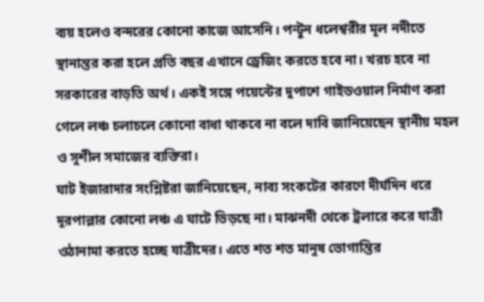ব্যয় হলেও বন্দরের কোনো কাজে আসেনি। পন্টুন ধলেশ্বরীর মূল নদীতে স্থানান্তর করা হলে প্রতি বছর এখানে ড্রেজিং করতে হবে না। খরচ হবে না সরকারের বাড়তি অর্থ। একই সঙ্গে পয়েন্টের দুপাশে গাইডওয়াল নির্মাণ করা গেলে লঞ্চ চলাচলে কোনো বাধা থাকবে না বলে দাবি জানিয়েছেন স্থানীয় মহল ও সুশীল সমাজের ব্যক্তিরা।
ঘাট ইজারাদার সংশ্লিষ্টরা জানিয়েছেন, নাব্য সংকটের কারণে দীর্ঘদিন ধরে দূরপাল্লার কোনো লঞ্চ এ ঘাটে ভিড়ছে না। মাঝনদী থেকে ট্রলারে করে যাত্রী ওঠানামা করতে হচ্ছে যাত্রীদের। এতে শত শত মানুষ ভোগান্তির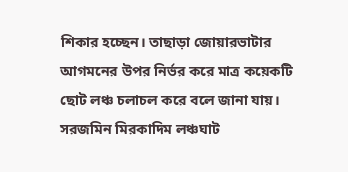শিকার হচ্ছেন। তাছাড়া জোয়ারভাটার আগমনের উপর নির্ভর করে মাত্র কয়েকটি ছোট লঞ্চ চলাচল করে বলে জানা যায়।
সরজমিন মিরকাদিম লঞ্চঘাট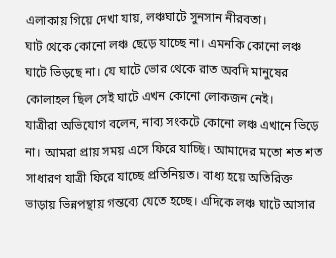এলাকায় গিয়ে দেখা যায়, লঞ্চঘাটে সুনসান নীরবতা।
ঘাট থেকে কোনো লঞ্চ ছেড়ে যাচ্ছে না। এমনকি কোনো লঞ্চ ঘাটে ভিড়ছে না। যে ঘাটে ভোর থেকে রাত অবদি মানুষের কোলাহল ছিল সেই ঘাটে এখন কোনো লোকজন নেই।
যাত্রীরা অভিযোগ বলেন, নাব্য সংকটে কোনো লঞ্চ এখানে ভিড়ে না। আমরা প্রায় সময় এসে ফিরে যাচ্ছি। আমাদের মতো শত শত সাধারণ যাত্রী ফিরে যাচ্ছে প্রতিনিয়ত। বাধ্য হয়ে অতিরিক্ত ভাড়ায় ভিন্নপন্থায় গন্তব্যে যেতে হচ্ছে। এদিকে লঞ্চ ঘাটে আসার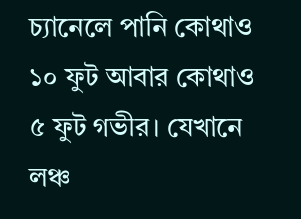চ্যানেলে পানি কোথাও ১০ ফুট আবার কোথাও ৫ ফুট গভীর। যেখানে লঞ্চ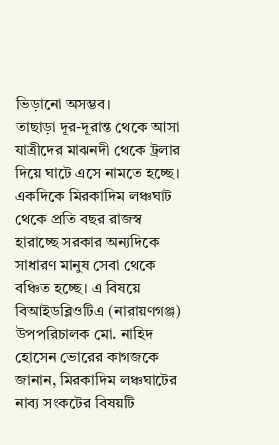ভিড়ানো অসম্ভব।
তাছাড়া দূর-দূরান্ত থেকে আসা যাত্রীদের মাঝনদী থেকে ট্রলার দিয়ে ঘাটে এসে নামতে হচ্ছে। একদিকে মিরকাদিম লঞ্চঘাট থেকে প্রতি বছর রাজস্ব হারাচ্ছে সরকার অন্যদিকে সাধারণ মানুষ সেবা থেকে বঞ্চিত হচ্ছে। এ বিষয়ে বিআইডব্লিওটিএ (নারায়ণগঞ্জ) উপপরিচালক মো. নাহিদ হোসেন ভোরের কাগজকে জানান, মিরকাদিম লঞ্চঘাটের নাব্য সংকটের বিষয়টি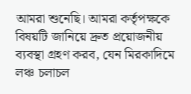আমরা শুনেছি। আমরা কর্তৃপক্ষকে বিষয়টি জানিয়ে দ্রুত প্রয়োজনীয় ব্যবস্থা গ্রহণ করব, যেন মিরকাদিমে লঞ্চ চলাচল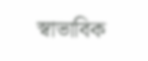স্বাভাবিক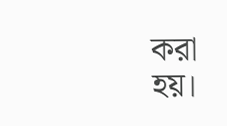করা হয়।